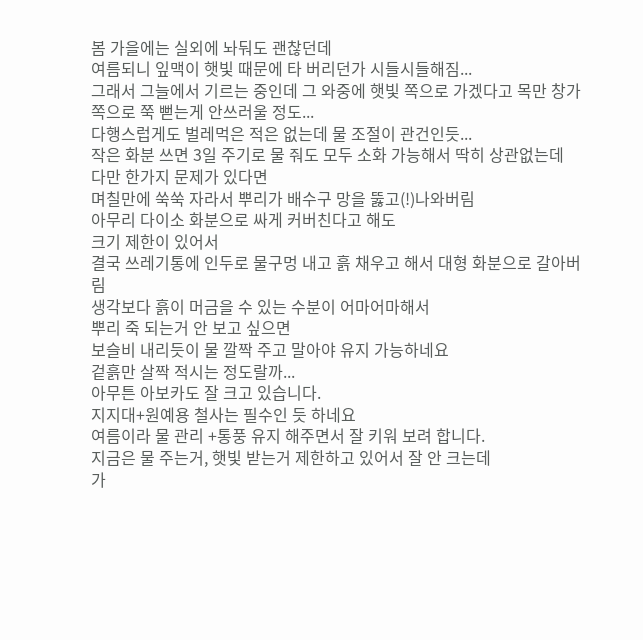봄 가을에는 실외에 놔둬도 괜찮던데
여름되니 잎맥이 햇빛 때문에 타 버리던가 시들시들해짐...
그래서 그늘에서 기르는 중인데 그 와중에 햇빛 쪽으로 가겠다고 목만 창가 쪽으로 쭉 뻗는게 안쓰러울 정도...
다행스럽게도 벌레먹은 적은 없는데 물 조절이 관건인듯...
작은 화분 쓰면 3일 주기로 물 줘도 모두 소화 가능해서 딱히 상관없는데
다만 한가지 문제가 있다면
며칠만에 쑥쑥 자라서 뿌리가 배수구 망을 뚫고(!)나와버림
아무리 다이소 화분으로 싸게 커버친다고 해도
크기 제한이 있어서
결국 쓰레기통에 인두로 물구멍 내고 흙 채우고 해서 대형 화분으로 갈아버림
생각보다 흙이 머금을 수 있는 수분이 어마어마해서
뿌리 죽 되는거 안 보고 싶으면
보슬비 내리듯이 물 깔짝 주고 말아야 유지 가능하네요
겉흙만 살짝 적시는 정도랄까...
아무튼 아보카도 잘 크고 있습니다.
지지대+원예용 철사는 필수인 듯 하네요
여름이라 물 관리 +통풍 유지 해주면서 잘 키워 보려 합니다.
지금은 물 주는거, 햇빛 받는거 제한하고 있어서 잘 안 크는데
가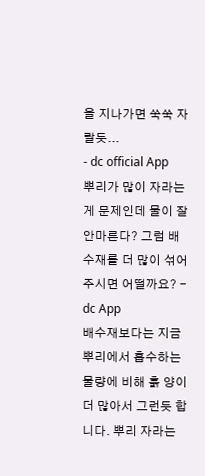을 지나가면 쑥쑥 자랄듯...
- dc official App
뿌리가 많이 자라는 게 문제인데 물이 잘 안마른다? 그럼 배수재를 더 많이 섞어주시면 어떨까요? - dc App
배수재보다는 지금 뿌리에서 흡수하는 물량에 비해 흙 양이 더 많아서 그런듯 합니다. 뿌리 자라는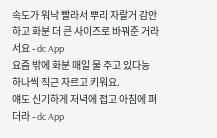속도가 워낙 빨라서 뿌리 자랄거 감안하고 화분 더 큰 사이즈로 바꿔준 거라서요 - dc App
요즘 밖에 화분 매일 물 주고 있다능
하나씩 직근 자르고 키워요.
얘도 신기하게 저녁에 접고 아침에 펴더라 - dc App